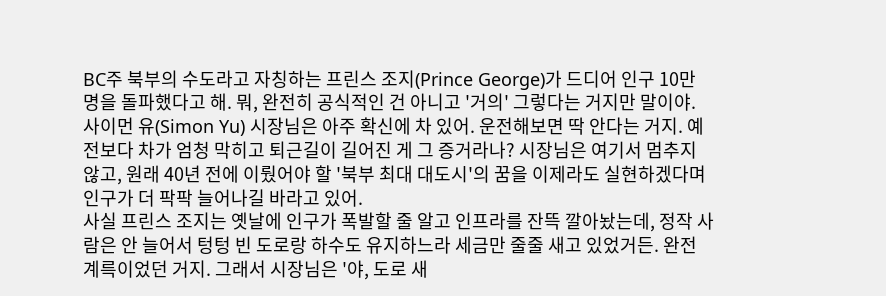BC주 북부의 수도라고 자칭하는 프린스 조지(Prince George)가 드디어 인구 10만 명을 돌파했다고 해. 뭐, 완전히 공식적인 건 아니고 '거의' 그렇다는 거지만 말이야.
사이먼 유(Simon Yu) 시장님은 아주 확신에 차 있어. 운전해보면 딱 안다는 거지. 예전보다 차가 엄청 막히고 퇴근길이 길어진 게 그 증거라나? 시장님은 여기서 멈추지 않고, 원래 40년 전에 이뤘어야 할 '북부 최대 대도시'의 꿈을 이제라도 실현하겠다며 인구가 더 팍팍 늘어나길 바라고 있어.
사실 프린스 조지는 옛날에 인구가 폭발할 줄 알고 인프라를 잔뜩 깔아놨는데, 정작 사람은 안 늘어서 텅텅 빈 도로랑 하수도 유지하느라 세금만 줄줄 새고 있었거든. 완전 계륵이었던 거지. 그래서 시장님은 '야, 도로 새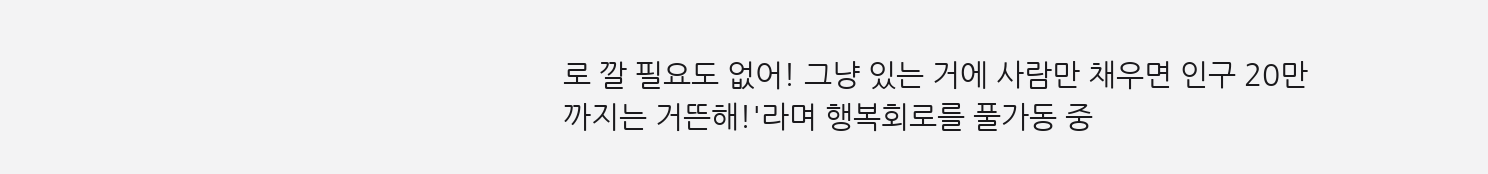로 깔 필요도 없어! 그냥 있는 거에 사람만 채우면 인구 20만까지는 거뜬해!'라며 행복회로를 풀가동 중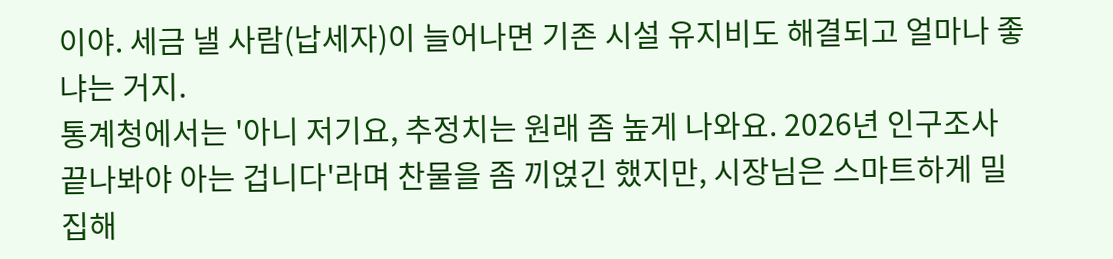이야. 세금 낼 사람(납세자)이 늘어나면 기존 시설 유지비도 해결되고 얼마나 좋냐는 거지.
통계청에서는 '아니 저기요, 추정치는 원래 좀 높게 나와요. 2026년 인구조사 끝나봐야 아는 겁니다'라며 찬물을 좀 끼얹긴 했지만, 시장님은 스마트하게 밀집해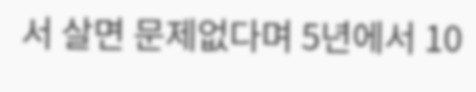서 살면 문제없다며 5년에서 10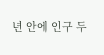년 안에 인구 두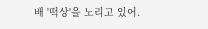배 '떡상'을 노리고 있어.